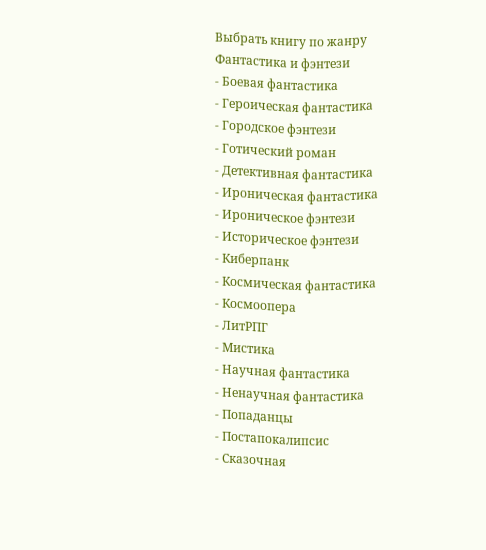Выбрать книгу по жанру
Фантастика и фэнтези
- Боевая фантастика
- Героическая фантастика
- Городское фэнтези
- Готический роман
- Детективная фантастика
- Ироническая фантастика
- Ироническое фэнтези
- Историческое фэнтези
- Киберпанк
- Космическая фантастика
- Космоопера
- ЛитРПГ
- Мистика
- Научная фантастика
- Ненаучная фантастика
- Попаданцы
- Постапокалипсис
- Сказочная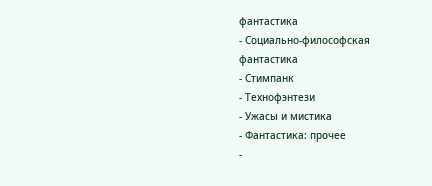фантастика
- Социально-философская фантастика
- Стимпанк
- Технофэнтези
- Ужасы и мистика
- Фантастика: прочее
-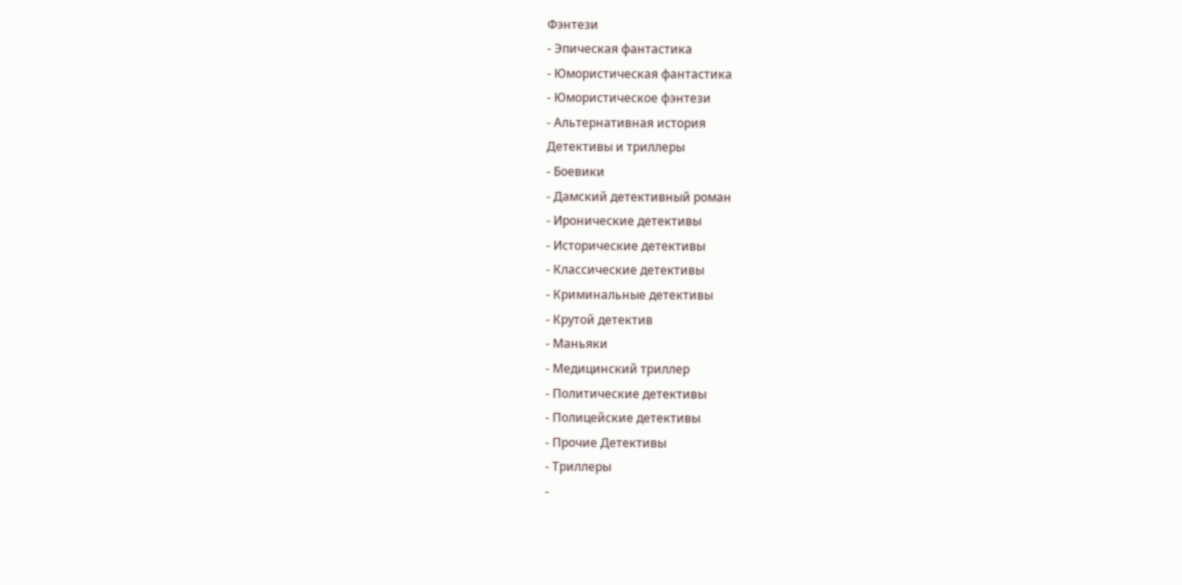Фэнтези
- Эпическая фантастика
- Юмористическая фантастика
- Юмористическое фэнтези
- Альтернативная история
Детективы и триллеры
- Боевики
- Дамский детективный роман
- Иронические детективы
- Исторические детективы
- Классические детективы
- Криминальные детективы
- Крутой детектив
- Маньяки
- Медицинский триллер
- Политические детективы
- Полицейские детективы
- Прочие Детективы
- Триллеры
-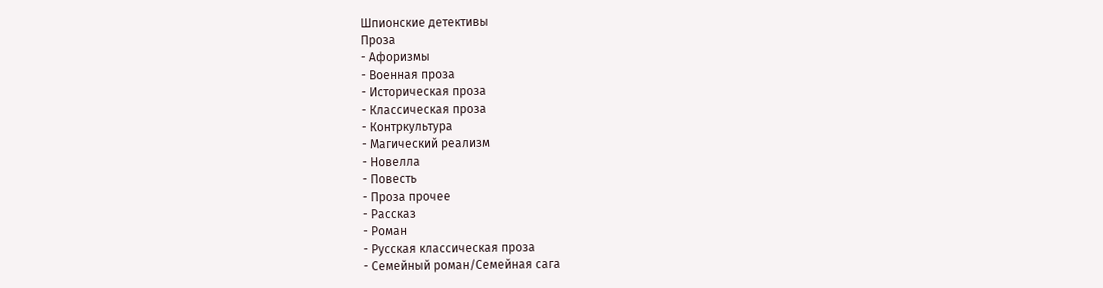Шпионские детективы
Проза
- Афоризмы
- Военная проза
- Историческая проза
- Классическая проза
- Контркультура
- Магический реализм
- Новелла
- Повесть
- Проза прочее
- Рассказ
- Роман
- Русская классическая проза
- Семейный роман/Семейная сага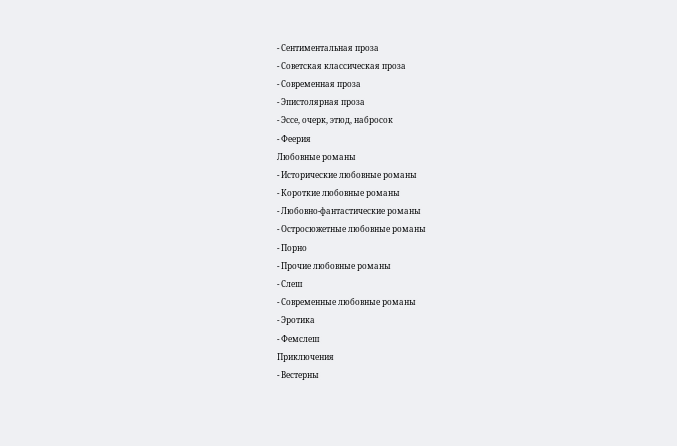- Сентиментальная проза
- Советская классическая проза
- Современная проза
- Эпистолярная проза
- Эссе, очерк, этюд, набросок
- Феерия
Любовные романы
- Исторические любовные романы
- Короткие любовные романы
- Любовно-фантастические романы
- Остросюжетные любовные романы
- Порно
- Прочие любовные романы
- Слеш
- Современные любовные романы
- Эротика
- Фемслеш
Приключения
- Вестерны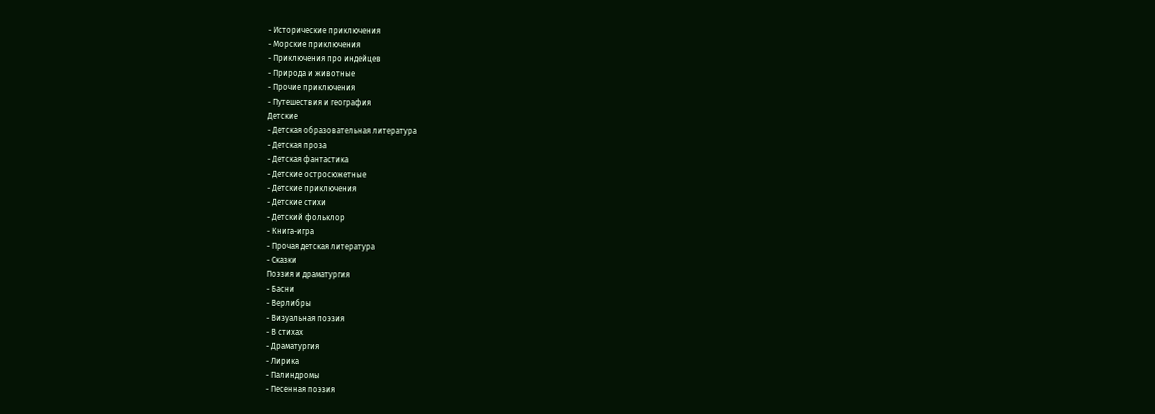- Исторические приключения
- Морские приключения
- Приключения про индейцев
- Природа и животные
- Прочие приключения
- Путешествия и география
Детские
- Детская образовательная литература
- Детская проза
- Детская фантастика
- Детские остросюжетные
- Детские приключения
- Детские стихи
- Детский фольклор
- Книга-игра
- Прочая детская литература
- Сказки
Поэзия и драматургия
- Басни
- Верлибры
- Визуальная поэзия
- В стихах
- Драматургия
- Лирика
- Палиндромы
- Песенная поэзия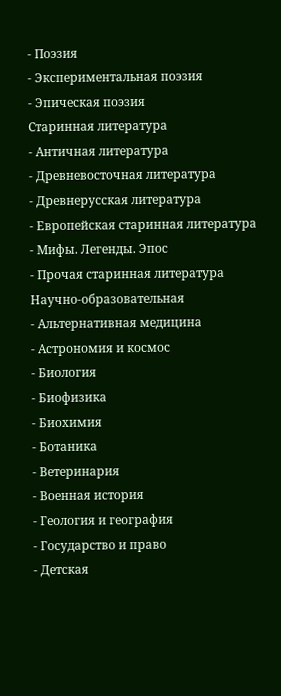- Поэзия
- Экспериментальная поэзия
- Эпическая поэзия
Старинная литература
- Античная литература
- Древневосточная литература
- Древнерусская литература
- Европейская старинная литература
- Мифы. Легенды. Эпос
- Прочая старинная литература
Научно-образовательная
- Альтернативная медицина
- Астрономия и космос
- Биология
- Биофизика
- Биохимия
- Ботаника
- Ветеринария
- Военная история
- Геология и география
- Государство и право
- Детская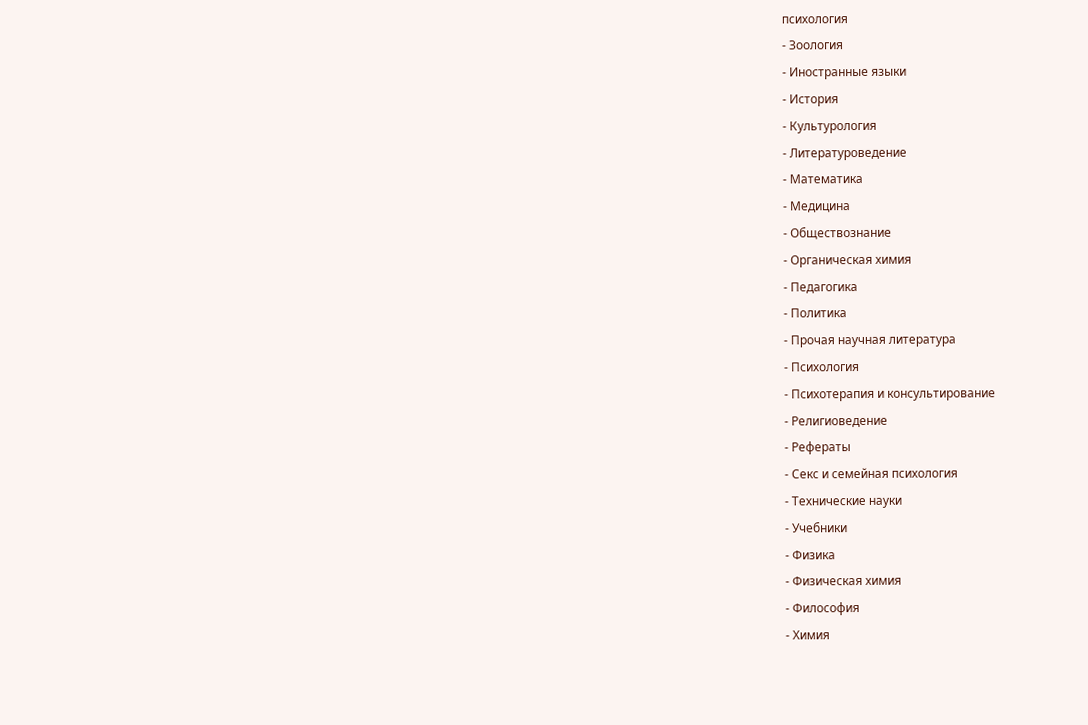психология
- Зоология
- Иностранные языки
- История
- Культурология
- Литературоведение
- Математика
- Медицина
- Обществознание
- Органическая химия
- Педагогика
- Политика
- Прочая научная литература
- Психология
- Психотерапия и консультирование
- Религиоведение
- Рефераты
- Секс и семейная психология
- Технические науки
- Учебники
- Физика
- Физическая химия
- Философия
- Химия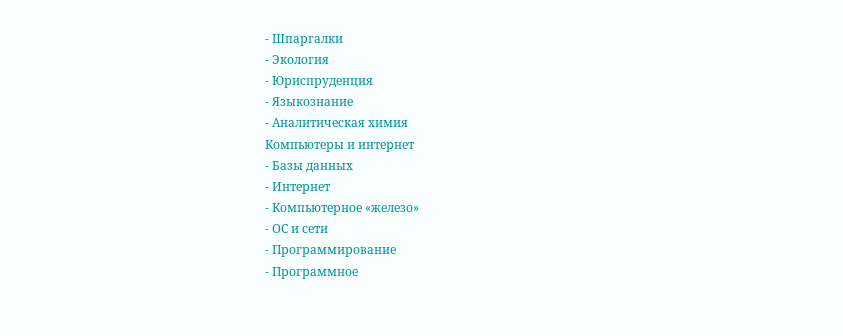- Шпаргалки
- Экология
- Юриспруденция
- Языкознание
- Аналитическая химия
Компьютеры и интернет
- Базы данных
- Интернет
- Компьютерное «железо»
- ОС и сети
- Программирование
- Программное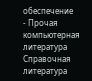обеспечение
- Прочая компьютерная литература
Справочная литература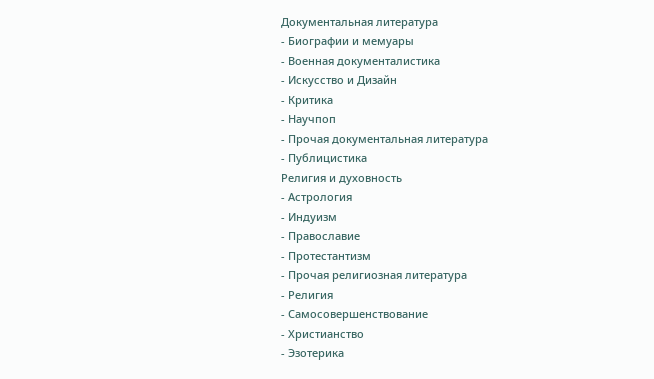Документальная литература
- Биографии и мемуары
- Военная документалистика
- Искусство и Дизайн
- Критика
- Научпоп
- Прочая документальная литература
- Публицистика
Религия и духовность
- Астрология
- Индуизм
- Православие
- Протестантизм
- Прочая религиозная литература
- Религия
- Самосовершенствование
- Христианство
- Эзотерика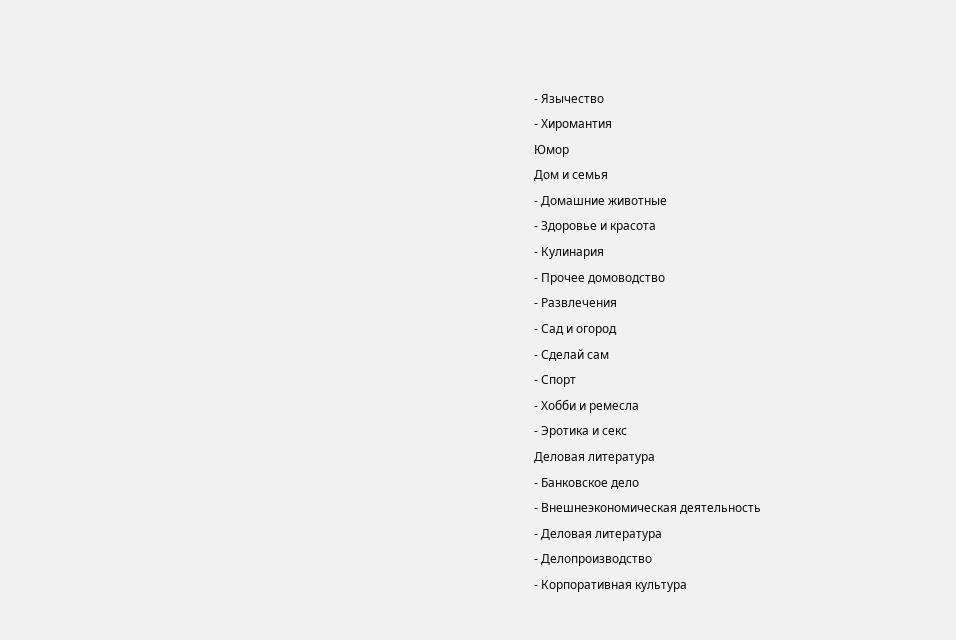- Язычество
- Хиромантия
Юмор
Дом и семья
- Домашние животные
- Здоровье и красота
- Кулинария
- Прочее домоводство
- Развлечения
- Сад и огород
- Сделай сам
- Спорт
- Хобби и ремесла
- Эротика и секс
Деловая литература
- Банковское дело
- Внешнеэкономическая деятельность
- Деловая литература
- Делопроизводство
- Корпоративная культура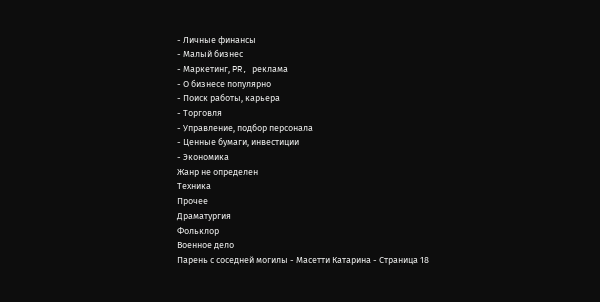- Личные финансы
- Малый бизнес
- Маркетинг, PR, реклама
- О бизнесе популярно
- Поиск работы, карьера
- Торговля
- Управление, подбор персонала
- Ценные бумаги, инвестиции
- Экономика
Жанр не определен
Техника
Прочее
Драматургия
Фольклор
Военное дело
Парень с соседней могилы - Масетти Катарина - Страница 18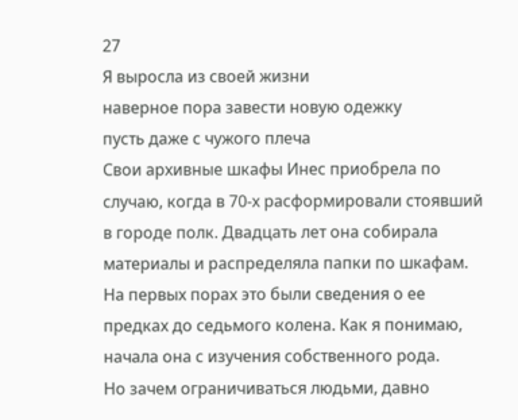27
Я выросла из своей жизни
наверное пора завести новую одежку
пусть даже с чужого плеча
Свои архивные шкафы Инес приобрела по случаю, когда в 70-х расформировали стоявший в городе полк. Двадцать лет она собирала материалы и распределяла папки по шкафам.
На первых порах это были сведения о ее предках до седьмого колена. Как я понимаю, начала она с изучения собственного рода.
Но зачем ограничиваться людьми, давно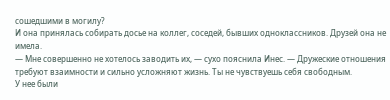сошедшими в могилу?
И она принялась собирать досье на коллег, соседей, бывших одноклассников. Друзей она не имела.
— Мне совершенно не хотелось заводить их, — сухо пояснила Инес. — Дружеские отношения требуют взаимности и сильно усложняют жизнь. Ты не чувствуешь себя свободным.
У нее были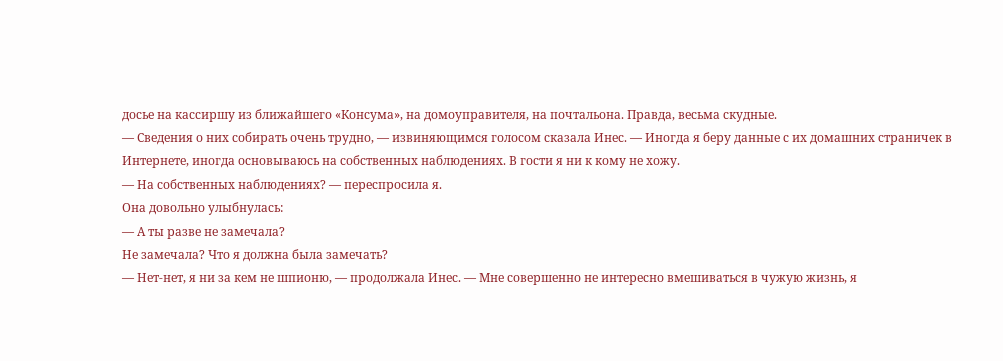досье на кассиршу из ближайшего «Консума», на домоуправителя, на почтальона. Правда, весьма скудные.
— Сведения о них собирать очень трудно, — извиняющимся голосом сказала Инес. — Иногда я беру данные с их домашних страничек в Интернете, иногда основываюсь на собственных наблюдениях. В гости я ни к кому не хожу.
— На собственных наблюдениях? — переспросила я.
Она довольно улыбнулась:
— А ты разве не замечала?
Не замечала? Что я должна была замечать?
— Нет-нет, я ни за кем не шпионю, — продолжала Инес. — Мне совершенно не интересно вмешиваться в чужую жизнь, я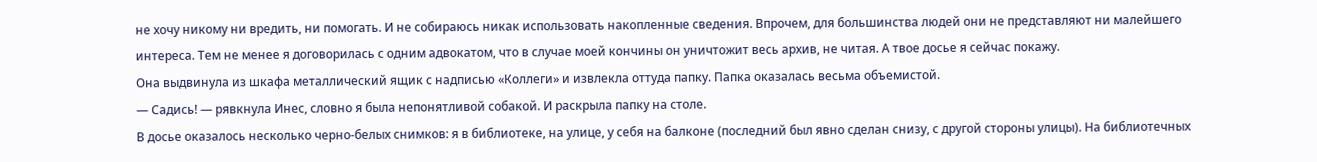не хочу никому ни вредить, ни помогать. И не собираюсь никак использовать накопленные сведения. Впрочем, для большинства людей они не представляют ни малейшего интереса. Тем не менее я договорилась с одним адвокатом, что в случае моей кончины он уничтожит весь архив, не читая. А твое досье я сейчас покажу.
Она выдвинула из шкафа металлический ящик с надписью «Коллеги» и извлекла оттуда папку. Папка оказалась весьма объемистой.
— Садись! — рявкнула Инес, словно я была непонятливой собакой. И раскрыла папку на столе.
В досье оказалось несколько черно-белых снимков: я в библиотеке, на улице, у себя на балконе (последний был явно сделан снизу, с другой стороны улицы). На библиотечных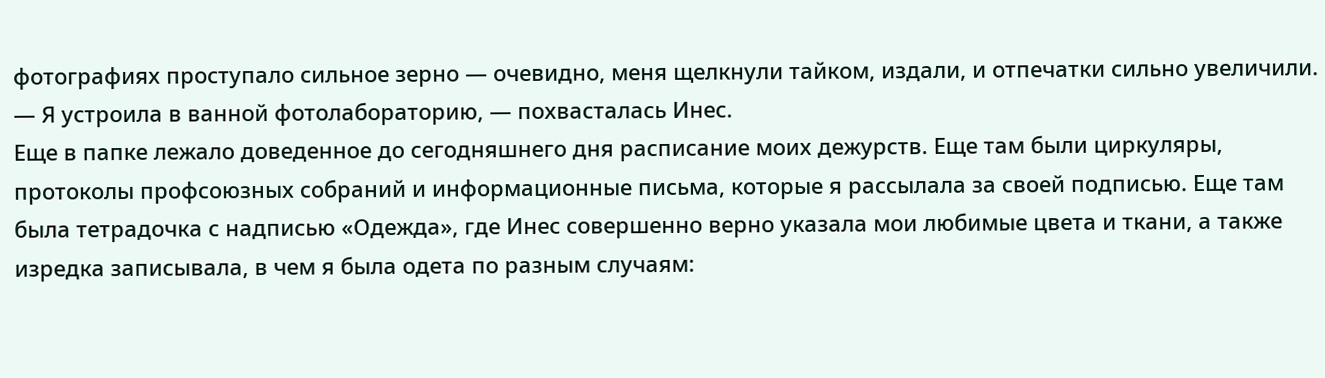фотографиях проступало сильное зерно — очевидно, меня щелкнули тайком, издали, и отпечатки сильно увеличили.
— Я устроила в ванной фотолабораторию, — похвасталась Инес.
Еще в папке лежало доведенное до сегодняшнего дня расписание моих дежурств. Еще там были циркуляры, протоколы профсоюзных собраний и информационные письма, которые я рассылала за своей подписью. Еще там была тетрадочка с надписью «Одежда», где Инес совершенно верно указала мои любимые цвета и ткани, а также изредка записывала, в чем я была одета по разным случаям: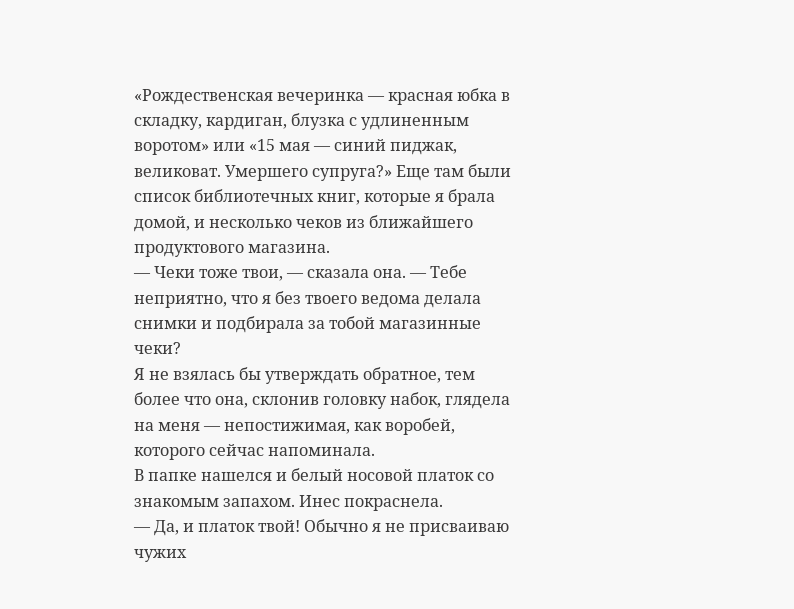«Рождественская вечеринка — красная юбка в складку, кардиган, блузка с удлиненным воротом» или «15 мая — синий пиджак, великоват. Умершего супруга?» Еще там были список библиотечных книг, которые я брала домой, и несколько чеков из ближайшего продуктового магазина.
— Чеки тоже твои, — сказала она. — Тебе неприятно, что я без твоего ведома делала снимки и подбирала за тобой магазинные чеки?
Я не взялась бы утверждать обратное, тем более что она, склонив головку набок, глядела на меня — непостижимая, как воробей, которого сейчас напоминала.
В папке нашелся и белый носовой платок со знакомым запахом. Инес покраснела.
— Да, и платок твой! Обычно я не присваиваю чужих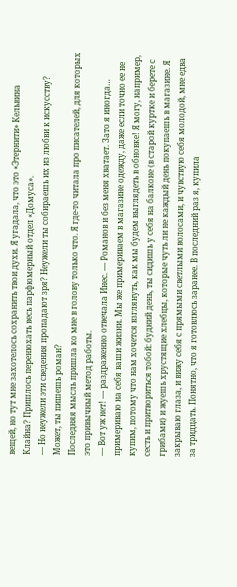вещей, но тут мне захотелось сохранить твои духи. Я угадала, что это «Этернити» Кельвина Клайна? Пришлось перенюхать весь парфюмерный отдел «Домуса».
— Но неужели эти сведения пропадают зря? Неужели ты собираешь их из любви к искусству? Может, ты пишешь роман?
Последняя мысль пришла ко мне в голову только что. Я где-то читала про писателей, для которых это привычный метод работы.
— Вот уж нет! — раздраженно отвечала Инес. — Романов и без меня хватает. Зато я иногда… примериваю на себя ваши жизни. Мы же примериваем в магазине одежду, даже если точно ее не купим, потому что нам хочется взглянуть, как мы будем выглядеть в обновке! Я могу, например, сесть и притвориться тобой: будний день, ты сидишь у себя на балконе (в старой куртке и берете с грибами) и жуешь хрустящие хлебцы, которые чуть ли не каждый день покупаешь в магазине. Я закрываю глаза, и вижу себя с прямыми светлыми волосами, и чувствую себя молодой, мне едва за тридцать. Понятно, что я готовлюсь заранее. В последний раз я, купила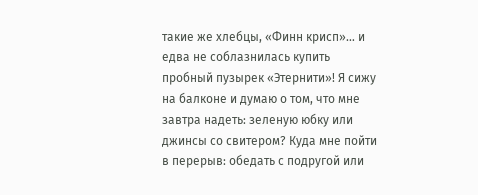такие же хлебцы, «Финн крисп»… и едва не соблазнилась купить пробный пузырек «Этернити»! Я сижу на балконе и думаю о том, что мне завтра надеть: зеленую юбку или джинсы со свитером? Куда мне пойти в перерыв: обедать с подругой или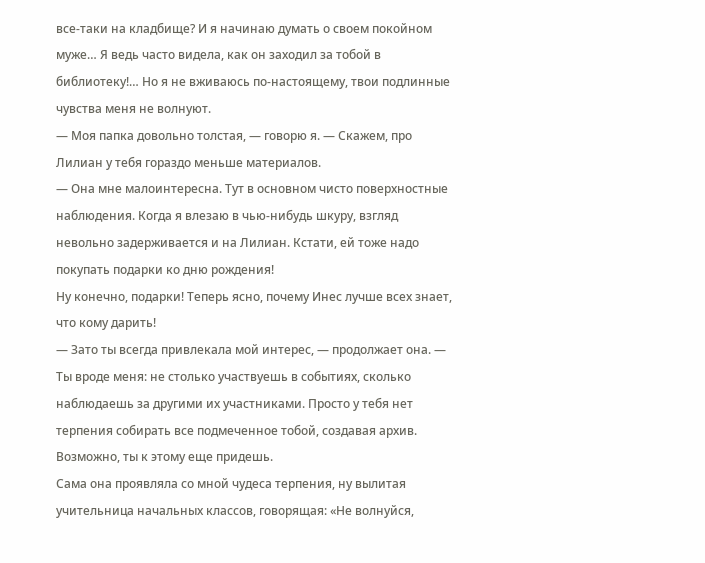все-таки на кладбище? И я начинаю думать о своем покойном муже… Я ведь часто видела, как он заходил за тобой в библиотеку!… Но я не вживаюсь по-настоящему, твои подлинные чувства меня не волнуют.
— Моя папка довольно толстая, — говорю я. — Скажем, про Лилиан у тебя гораздо меньше материалов.
— Она мне малоинтересна. Тут в основном чисто поверхностные наблюдения. Когда я влезаю в чью-нибудь шкуру, взгляд невольно задерживается и на Лилиан. Кстати, ей тоже надо покупать подарки ко дню рождения!
Ну конечно, подарки! Теперь ясно, почему Инес лучше всех знает, что кому дарить!
— Зато ты всегда привлекала мой интерес, — продолжает она. — Ты вроде меня: не столько участвуешь в событиях, сколько наблюдаешь за другими их участниками. Просто у тебя нет терпения собирать все подмеченное тобой, создавая архив. Возможно, ты к этому еще придешь.
Сама она проявляла со мной чудеса терпения, ну вылитая учительница начальных классов, говорящая: «Не волнуйся,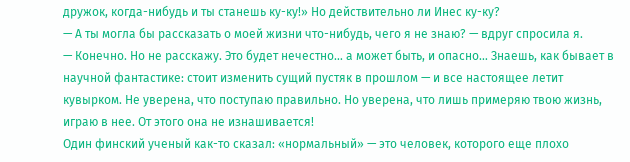дружок, когда-нибудь и ты станешь ку-ку!» Но действительно ли Инес ку-ку?
— А ты могла бы рассказать о моей жизни что-нибудь, чего я не знаю? — вдруг спросила я.
— Конечно. Но не расскажу. Это будет нечестно… а может быть, и опасно… Знаешь, как бывает в научной фантастике: стоит изменить сущий пустяк в прошлом — и все настоящее летит кувырком. Не уверена, что поступаю правильно. Но уверена, что лишь примеряю твою жизнь, играю в нее. От этого она не изнашивается!
Один финский ученый как-то сказал: «нормальный» — это человек, которого еще плохо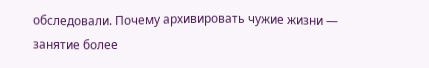обследовали. Почему архивировать чужие жизни — занятие более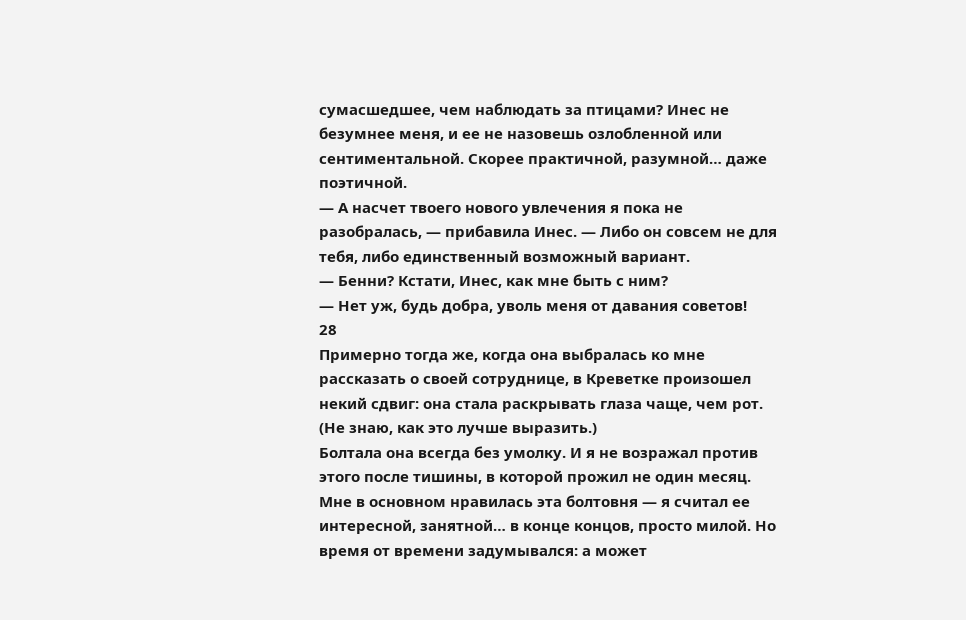сумасшедшее, чем наблюдать за птицами? Инес не безумнее меня, и ее не назовешь озлобленной или сентиментальной. Скорее практичной, разумной… даже поэтичной.
— А насчет твоего нового увлечения я пока не разобралась, — прибавила Инес. — Либо он совсем не для тебя, либо единственный возможный вариант.
— Бенни? Кстати, Инес, как мне быть с ним?
— Нет уж, будь добра, уволь меня от давания советов!
28
Примерно тогда же, когда она выбралась ко мне рассказать о своей сотруднице, в Креветке произошел некий сдвиг: она стала раскрывать глаза чаще, чем рот. (Не знаю, как это лучше выразить.)
Болтала она всегда без умолку. И я не возражал против этого после тишины, в которой прожил не один месяц. Мне в основном нравилась эта болтовня — я считал ее интересной, занятной… в конце концов, просто милой. Но время от времени задумывался: а может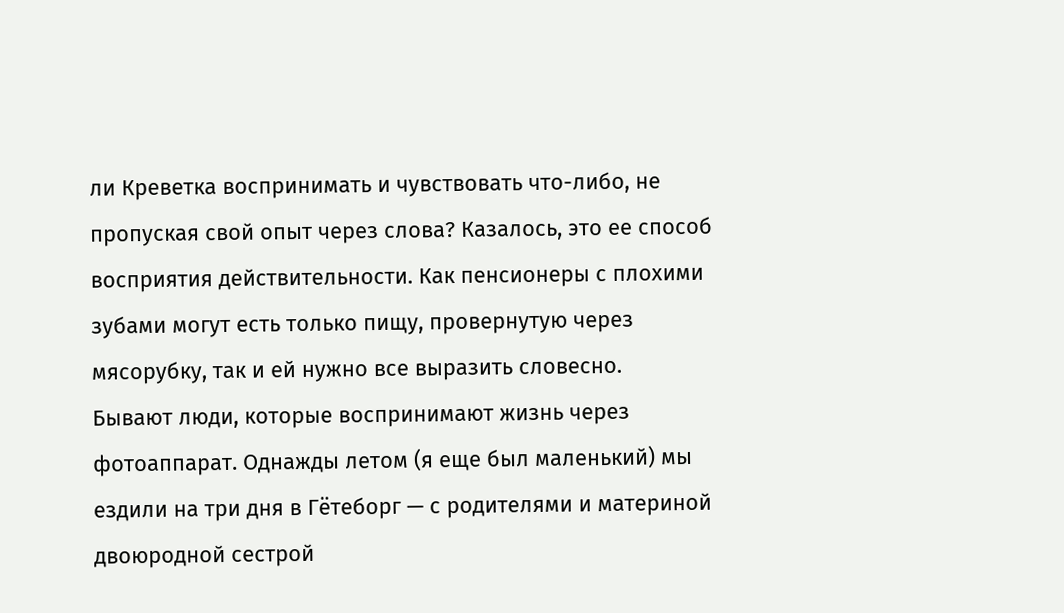ли Креветка воспринимать и чувствовать что-либо, не пропуская свой опыт через слова? Казалось, это ее способ восприятия действительности. Как пенсионеры с плохими зубами могут есть только пищу, провернутую через мясорубку, так и ей нужно все выразить словесно.
Бывают люди, которые воспринимают жизнь через фотоаппарат. Однажды летом (я еще был маленький) мы ездили на три дня в Гётеборг — с родителями и материной двоюродной сестрой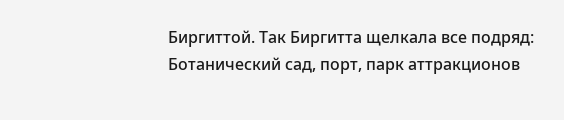Биргиттой. Так Биргитта щелкала все подряд: Ботанический сад, порт, парк аттракционов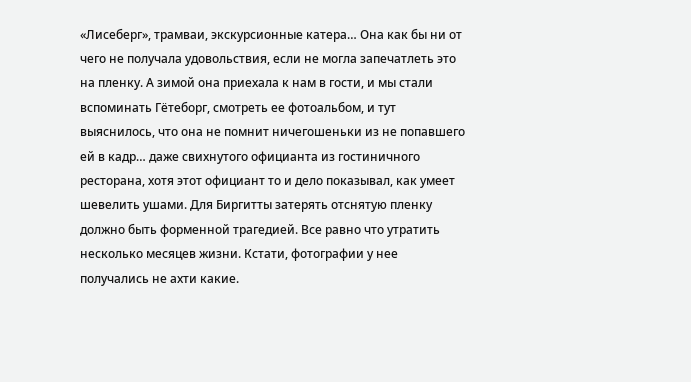«Лисеберг», трамваи, экскурсионные катера… Она как бы ни от чего не получала удовольствия, если не могла запечатлеть это на пленку. А зимой она приехала к нам в гости, и мы стали вспоминать Гётеборг, смотреть ее фотоальбом, и тут выяснилось, что она не помнит ничегошеньки из не попавшего ей в кадр… даже свихнутого официанта из гостиничного ресторана, хотя этот официант то и дело показывал, как умеет шевелить ушами. Для Биргитты затерять отснятую пленку должно быть форменной трагедией. Все равно что утратить несколько месяцев жизни. Кстати, фотографии у нее получались не ахти какие.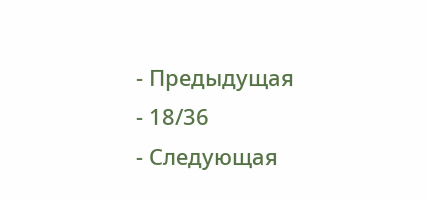- Предыдущая
- 18/36
- Следующая